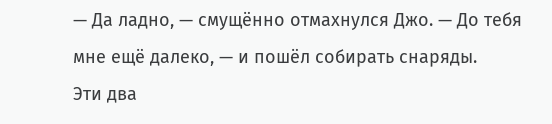— Да ладно, — смущённо отмахнулся Джо. — До тебя мне ещё далеко, — и пошёл собирать снаряды.
Эти два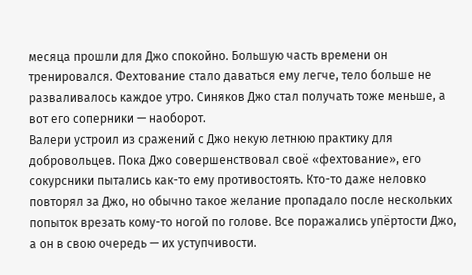месяца прошли для Джо спокойно. Большую часть времени он тренировался. Фехтование стало даваться ему легче, тело больше не разваливалось каждое утро. Синяков Джо стал получать тоже меньше, а вот его соперники — наоборот.
Валери устроил из сражений с Джо некую летнюю практику для добровольцев. Пока Джо совершенствовал своё «фехтование», его сокурсники пытались как-то ему противостоять. Кто-то даже неловко повторял за Джо, но обычно такое желание пропадало после нескольких попыток врезать кому-то ногой по голове. Все поражались упёртости Джо, а он в свою очередь — их уступчивости.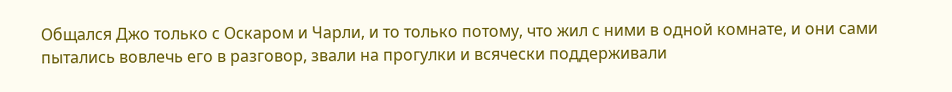Общался Джо только с Оскаром и Чарли, и то только потому, что жил с ними в одной комнате, и они сами пытались вовлечь его в разговор, звали на прогулки и всячески поддерживали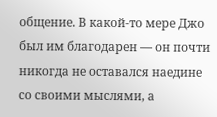общение. В какой-то мере Джо был им благодарен — он почти никогда не оставался наедине со своими мыслями, а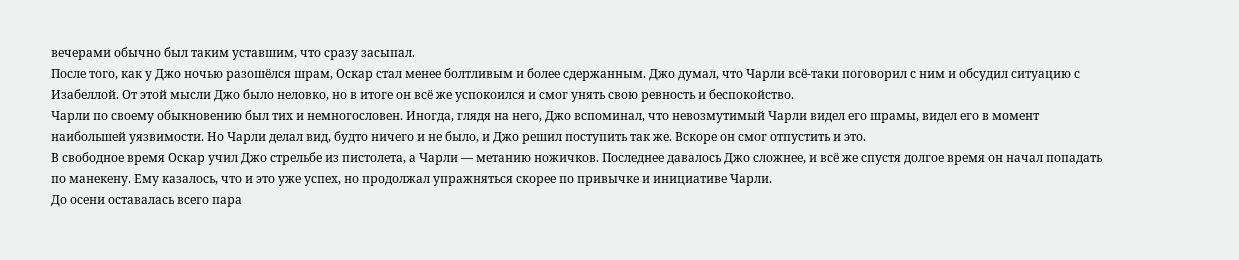вечерами обычно был таким уставшим, что сразу засыпал.
После того, как у Джо ночью разошёлся шрам, Оскар стал менее болтливым и более сдержанным. Джо думал, что Чарли всё-таки поговорил с ним и обсудил ситуацию с Изабеллой. От этой мысли Джо было неловко, но в итоге он всё же успокоился и смог унять свою ревность и беспокойство.
Чарли по своему обыкновению был тих и немногословен. Иногда, глядя на него, Джо вспоминал, что невозмутимый Чарли видел его шрамы, видел его в момент наибольшей уязвимости. Но Чарли делал вид, будто ничего и не было, и Джо решил поступить так же. Вскоре он смог отпустить и это.
В свободное время Оскар учил Джо стрельбе из пистолета, а Чарли — метанию ножичков. Последнее давалось Джо сложнее, и всё же спустя долгое время он начал попадать по манекену. Ему казалось, что и это уже успех, но продолжал упражняться скорее по привычке и инициативе Чарли.
До осени оставалась всего пара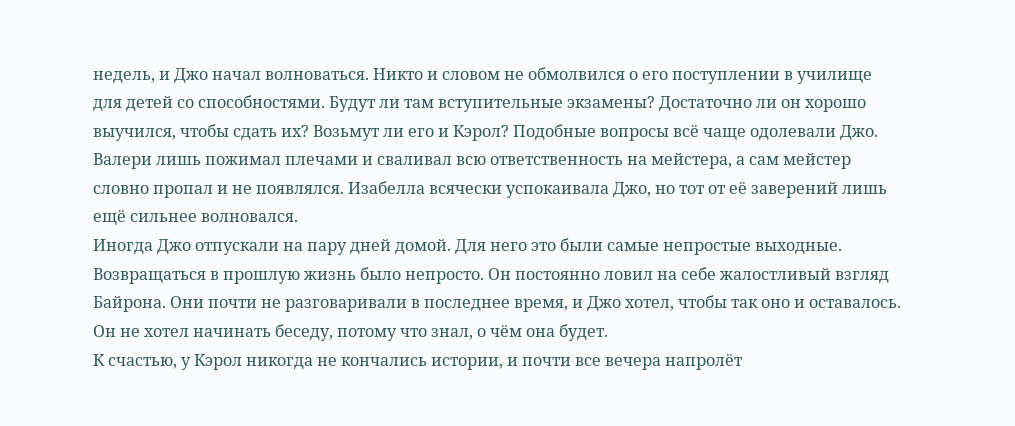недель, и Джо начал волноваться. Никто и словом не обмолвился о его поступлении в училище для детей со способностями. Будут ли там вступительные экзамены? Достаточно ли он хорошо выучился, чтобы сдать их? Возьмут ли его и Кэрол? Подобные вопросы всё чаще одолевали Джо. Валери лишь пожимал плечами и сваливал всю ответственность на мейстера, а сам мейстер словно пропал и не появлялся. Изабелла всячески успокаивала Джо, но тот от её заверений лишь ещё сильнее волновался.
Иногда Джо отпускали на пару дней домой. Для него это были самые непростые выходные. Возвращаться в прошлую жизнь было непросто. Он постоянно ловил на себе жалостливый взгляд Байрона. Они почти не разговаривали в последнее время, и Джо хотел, чтобы так оно и оставалось. Он не хотел начинать беседу, потому что знал, о чём она будет.
К счастью, у Кэрол никогда не кончались истории, и почти все вечера напролёт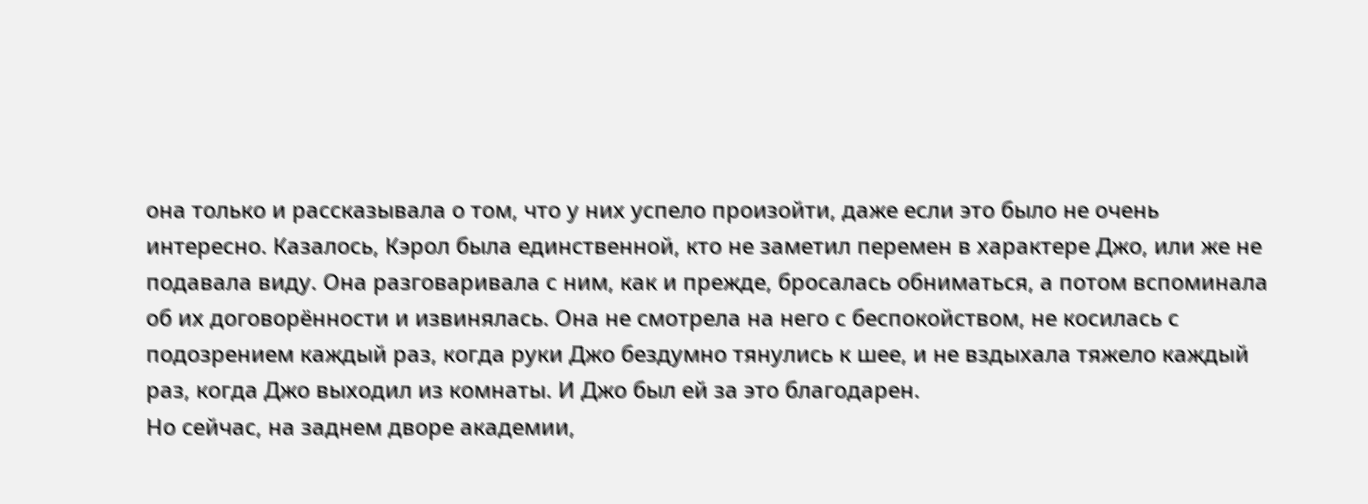она только и рассказывала о том, что у них успело произойти, даже если это было не очень интересно. Казалось, Кэрол была единственной, кто не заметил перемен в характере Джо, или же не подавала виду. Она разговаривала с ним, как и прежде, бросалась обниматься, а потом вспоминала об их договорённости и извинялась. Она не смотрела на него с беспокойством, не косилась с подозрением каждый раз, когда руки Джо бездумно тянулись к шее, и не вздыхала тяжело каждый раз, когда Джо выходил из комнаты. И Джо был ей за это благодарен.
Но сейчас, на заднем дворе академии,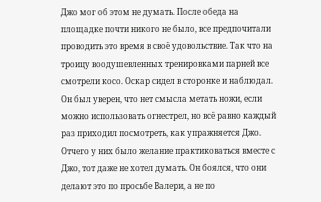Джо мог об этом не думать. После обеда на площадке почти никого не было, все предпочитали проводить это время в своё удовольствие. Так что на троицу воодушевленных тренировками парней все смотрели косо. Оскар сидел в сторонке и наблюдал. Он был уверен, что нет смысла метать ножи, если можно использовать огнестрел, но всё равно каждый раз приходил посмотреть, как упражняется Джо. Отчего у них было желание практиковаться вместе с Джо, тот даже не хотел думать. Он боялся, что они делают это по просьбе Валери, а не по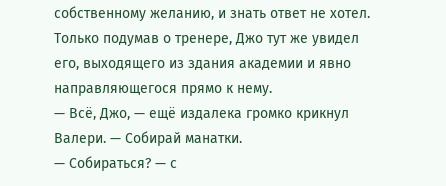собственному желанию, и знать ответ не хотел.
Только подумав о тренере, Джо тут же увидел его, выходящего из здания академии и явно направляющегося прямо к нему.
— Всё, Джо, — ещё издалека громко крикнул Валери. — Собирай манатки.
— Собираться? — с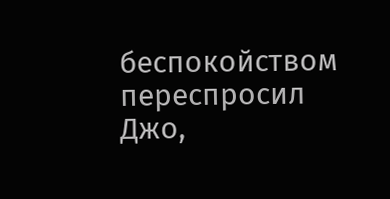беспокойством переспросил Джо,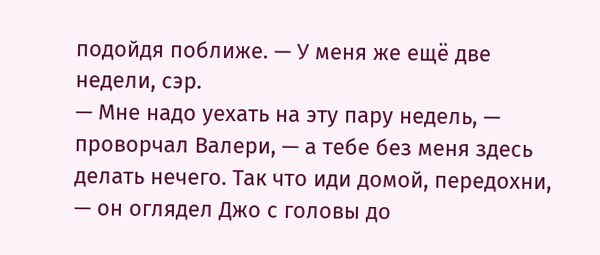подойдя поближе. — У меня же ещё две недели, сэр.
— Мне надо уехать на эту пару недель, — проворчал Валери, — а тебе без меня здесь делать нечего. Так что иди домой, передохни, — он оглядел Джо с головы до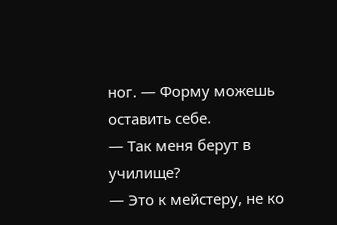ног. — Форму можешь оставить себе.
— Так меня берут в училище?
— Это к мейстеру, не ко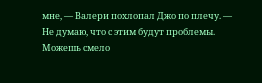мне, — Валери похлопал Джо по плечу. — Не думаю, что с этим будут проблемы. Можешь смело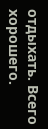отдыхать. Всего хорошего.